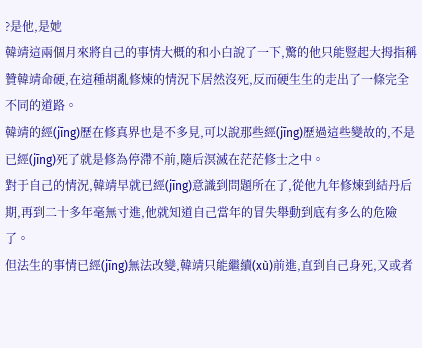?是他,是她
韓靖這兩個月來將自己的事情大概的和小白說了一下,驚的他只能豎起大拇指稱贊韓靖命硬,在這種胡亂修煉的情況下居然沒死,反而硬生生的走出了一條完全不同的道路。
韓靖的經(jīng)歷在修真界也是不多見,可以說那些經(jīng)歷過這些變故的,不是已經(jīng)死了就是修為停滯不前,隨后溟滅在茫茫修士之中。
對于自己的情況,韓靖早就已經(jīng)意識到問題所在了,從他九年修煉到結丹后期,再到二十多年毫無寸進,他就知道自己當年的冒失舉動到底有多么的危險了。
但法生的事情已經(jīng)無法改變,韓靖只能繼續(xù)前進,直到自己身死,又或者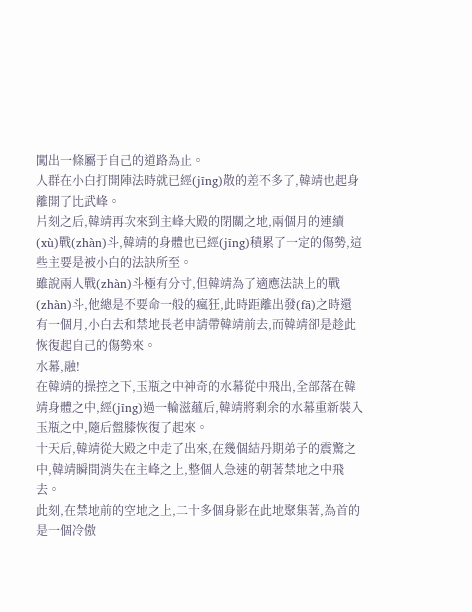闖出一條屬于自己的道路為止。
人群在小白打開陣法時就已經(jīng)散的差不多了,韓靖也起身離開了比武峰。
片刻之后,韓靖再次來到主峰大殿的閉關之地,兩個月的連續(xù)戰(zhàn)斗,韓靖的身體也已經(jīng)積累了一定的傷勢,這些主要是被小白的法訣所至。
雖說兩人戰(zhàn)斗極有分寸,但韓靖為了適應法訣上的戰(zhàn)斗,他總是不要命一般的瘋狂,此時距離出發(fā)之時還有一個月,小白去和禁地長老申請帶韓靖前去,而韓靖卻是趁此恢復起自己的傷勢來。
水幕,融!
在韓靖的操控之下,玉瓶之中神奇的水幕從中飛出,全部落在韓靖身體之中,經(jīng)過一輪滋蘊后,韓靖將剩余的水幕重新裝入玉瓶之中,隨后盤膝恢復了起來。
十天后,韓靖從大殿之中走了出來,在幾個結丹期弟子的震驚之中,韓靖瞬間消失在主峰之上,整個人急速的朝著禁地之中飛去。
此刻,在禁地前的空地之上,二十多個身影在此地聚集著,為首的是一個冷傲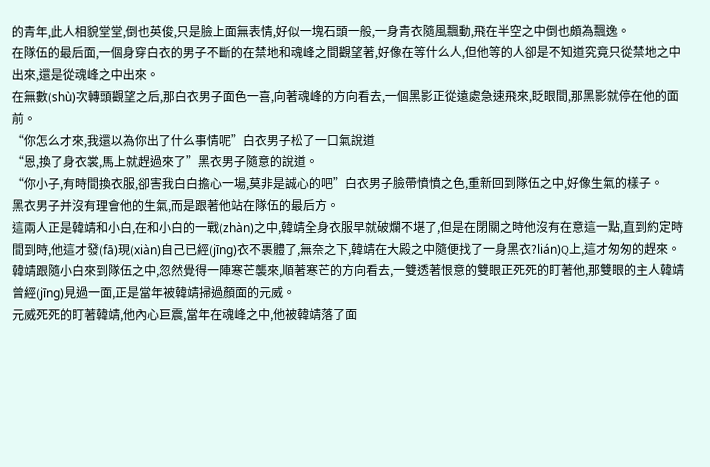的青年,此人相貌堂堂,倒也英俊,只是臉上面無表情,好似一塊石頭一般,一身青衣隨風飄動,飛在半空之中倒也頗為飄逸。
在隊伍的最后面,一個身穿白衣的男子不斷的在禁地和魂峰之間觀望著,好像在等什么人,但他等的人卻是不知道究竟只從禁地之中出來,還是從魂峰之中出來。
在無數(shù)次轉頭觀望之后,那白衣男子面色一喜,向著魂峰的方向看去,一個黑影正從遠處急速飛來,眨眼間,那黑影就停在他的面前。
“你怎么才來,我還以為你出了什么事情呢”白衣男子松了一口氣說道
“恩,換了身衣裳,馬上就趕過來了”黑衣男子隨意的說道。
“你小子,有時間換衣服,卻害我白白擔心一場,莫非是誠心的吧”白衣男子臉帶憤憤之色,重新回到隊伍之中,好像生氣的樣子。
黑衣男子并沒有理會他的生氣,而是跟著他站在隊伍的最后方。
這兩人正是韓靖和小白,在和小白的一戰(zhàn)之中,韓靖全身衣服早就破爛不堪了,但是在閉關之時他沒有在意這一點,直到約定時間到時,他這才發(fā)現(xiàn)自己已經(jīng)衣不裹體了,無奈之下,韓靖在大殿之中隨便找了一身黑衣?lián)Q上,這才匆匆的趕來。
韓靖跟隨小白來到隊伍之中,忽然覺得一陣寒芒襲來,順著寒芒的方向看去,一雙透著恨意的雙眼正死死的盯著他,那雙眼的主人韓靖曾經(jīng)見過一面,正是當年被韓靖掃過顏面的元威。
元威死死的盯著韓靖,他內心巨震,當年在魂峰之中,他被韓靖落了面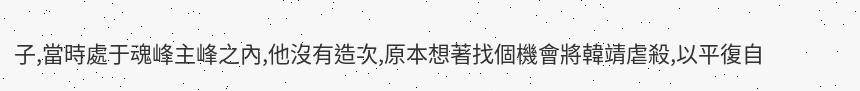子,當時處于魂峰主峰之內,他沒有造次,原本想著找個機會將韓靖虐殺,以平復自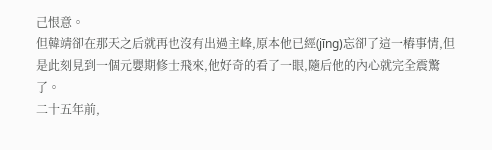己恨意。
但韓靖卻在那天之后就再也沒有出過主峰,原本他已經(jīng)忘卻了這一樁事情,但是此刻見到一個元嬰期修士飛來,他好奇的看了一眼,隨后他的內心就完全震驚了。
二十五年前,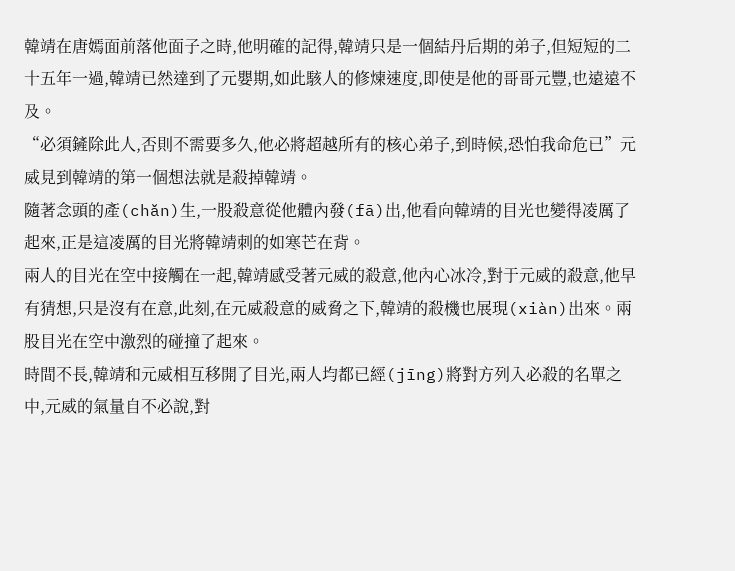韓靖在唐嫣面前落他面子之時,他明確的記得,韓靖只是一個結丹后期的弟子,但短短的二十五年一過,韓靖已然達到了元嬰期,如此駭人的修煉速度,即使是他的哥哥元豐,也遠遠不及。
“必須鏟除此人,否則不需要多久,他必將超越所有的核心弟子,到時候,恐怕我命危已”元威見到韓靖的第一個想法就是殺掉韓靖。
隨著念頭的產(chǎn)生,一股殺意從他體內發(fā)出,他看向韓靖的目光也變得凌厲了起來,正是這凌厲的目光將韓靖刺的如寒芒在背。
兩人的目光在空中接觸在一起,韓靖感受著元威的殺意,他內心冰冷,對于元威的殺意,他早有猜想,只是沒有在意,此刻,在元威殺意的威脅之下,韓靖的殺機也展現(xiàn)出來。兩股目光在空中激烈的碰撞了起來。
時間不長,韓靖和元威相互移開了目光,兩人均都已經(jīng)將對方列入必殺的名單之中,元威的氣量自不必說,對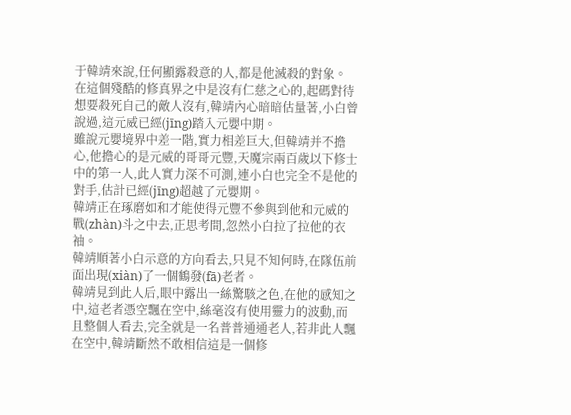于韓靖來說,任何顯露殺意的人,都是他滅殺的對象。
在這個殘酷的修真界之中是沒有仁慈之心的,起碼對待想要殺死自己的敵人沒有,韓靖內心暗暗估量著,小白曾說過,這元威已經(jīng)踏入元嬰中期。
雖說元嬰境界中差一階,實力相差巨大,但韓靖并不擔心,他擔心的是元威的哥哥元豐,天魔宗兩百歲以下修士中的第一人,此人實力深不可測,連小白也完全不是他的對手,估計已經(jīng)超越了元嬰期。
韓靖正在琢磨如和才能使得元豐不參與到他和元威的戰(zhàn)斗之中去,正思考間,忽然小白拉了拉他的衣袖。
韓靖順著小白示意的方向看去,只見不知何時,在隊伍前面出現(xiàn)了一個鶴發(fā)老者。
韓靖見到此人后,眼中露出一絲驚駭之色,在他的感知之中,這老者憑空飄在空中,絲毫沒有使用靈力的波動,而且整個人看去,完全就是一名普普通通老人,若非此人飄在空中,韓靖斷然不敢相信這是一個修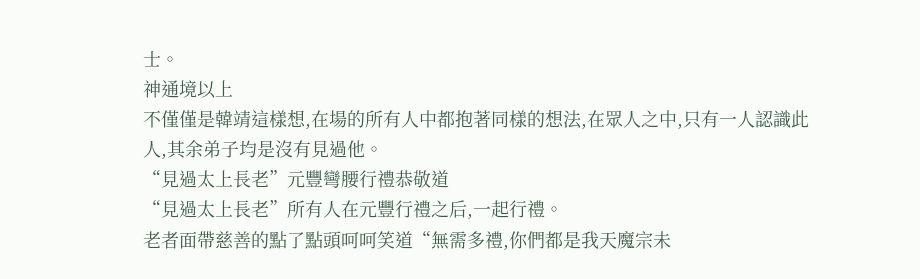士。
神通境以上
不僅僅是韓靖這樣想,在場的所有人中都抱著同樣的想法,在眾人之中,只有一人認識此人,其余弟子均是沒有見過他。
“見過太上長老”元豐彎腰行禮恭敬道
“見過太上長老”所有人在元豐行禮之后,一起行禮。
老者面帶慈善的點了點頭呵呵笑道“無需多禮,你們都是我天魔宗未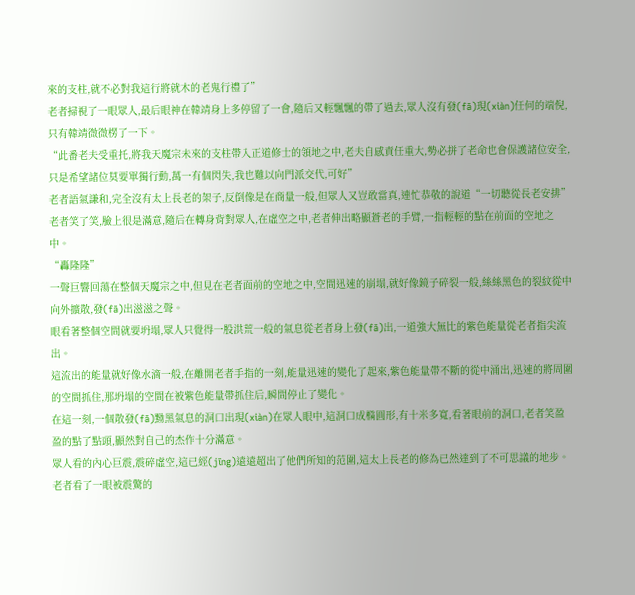來的支柱,就不必對我這行將就木的老鬼行禮了”
老者掃視了一眼眾人,最后眼神在韓靖身上多停留了一會,隨后又輕飄飄的帶了過去,眾人沒有發(fā)現(xiàn)任何的端倪,只有韓靖微微楞了一下。
“此番老夫受重托,將我天魔宗未來的支柱帶入正道修士的領地之中,老夫自感責任重大,勢必拼了老命也會保護諸位安全,只是希望諸位莫要單獨行動,萬一有個閃失,我也難以向門派交代,可好”
老者語氣謙和,完全沒有太上長老的架子,反倒像是在商量一般,但眾人又豈敢當真,連忙恭敬的說道“一切聽從長老安排”
老者笑了笑,臉上很是滿意,隨后在轉身背對眾人,在虛空之中,老者伸出略顯蒼老的手臂,一指輕輕的點在前面的空地之中。
“轟隆隆”
一聲巨響回蕩在整個天魔宗之中,但見在老者面前的空地之中,空間迅速的崩塌,就好像鏡子碎裂一般,絲絲黑色的裂紋從中向外擴散,發(fā)出滋滋之聲。
眼看著整個空間就要坍塌,眾人只覺得一股洪荒一般的氣息從老者身上發(fā)出,一道強大無比的紫色能量從老者指尖流出。
這流出的能量就好像水滴一般,在離開老者手指的一刻,能量迅速的變化了起來,紫色能量帶不斷的從中涌出,迅速的將周圍的空間抓住,那坍塌的空間在被紫色能量帶抓住后,瞬間停止了變化。
在這一刻,一個散發(fā)黝黑氣息的洞口出現(xiàn)在眾人眼中,這洞口成橢圓形,有十米多寬,看著眼前的洞口,老者笑盈盈的點了點頭,顯然對自己的杰作十分滿意。
眾人看的內心巨震,震碎虛空,這已經(jīng)遠遠超出了他們所知的范圍,這太上長老的修為已然達到了不可思議的地步。
老者看了一眼被震驚的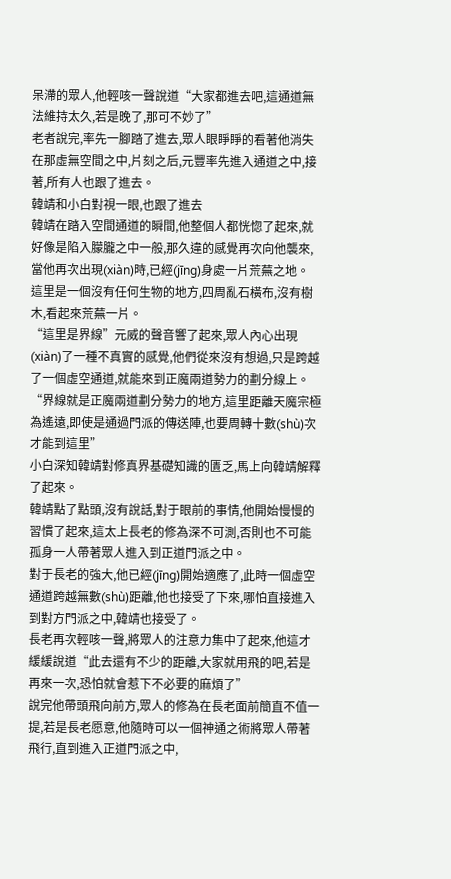呆滯的眾人,他輕咳一聲說道“大家都進去吧,這通道無法維持太久,若是晚了,那可不妙了”
老者說完,率先一腳踏了進去,眾人眼睜睜的看著他消失在那虛無空間之中,片刻之后,元豐率先進入通道之中,接著,所有人也跟了進去。
韓靖和小白對視一眼,也跟了進去
韓靖在踏入空間通道的瞬間,他整個人都恍惚了起來,就好像是陷入朦朧之中一般,那久違的感覺再次向他襲來,當他再次出現(xiàn)時,已經(jīng)身處一片荒蕪之地。
這里是一個沒有任何生物的地方,四周亂石橫布,沒有樹木,看起來荒蕪一片。
“這里是界線”元威的聲音響了起來,眾人內心出現(xiàn)了一種不真實的感覺,他們從來沒有想過,只是跨越了一個虛空通道,就能來到正魔兩道勢力的劃分線上。
“界線就是正魔兩道劃分勢力的地方,這里距離天魔宗極為遙遠,即使是通過門派的傳送陣,也要周轉十數(shù)次才能到這里”
小白深知韓靖對修真界基礎知識的匱乏,馬上向韓靖解釋了起來。
韓靖點了點頭,沒有說話,對于眼前的事情,他開始慢慢的習慣了起來,這太上長老的修為深不可測,否則也不可能孤身一人帶著眾人進入到正道門派之中。
對于長老的強大,他已經(jīng)開始適應了,此時一個虛空通道跨越無數(shù)距離,他也接受了下來,哪怕直接進入到對方門派之中,韓靖也接受了。
長老再次輕咳一聲,將眾人的注意力集中了起來,他這才緩緩說道“此去還有不少的距離,大家就用飛的吧,若是再來一次,恐怕就會惹下不必要的麻煩了”
說完他帶頭飛向前方,眾人的修為在長老面前簡直不值一提,若是長老愿意,他隨時可以一個神通之術將眾人帶著飛行,直到進入正道門派之中,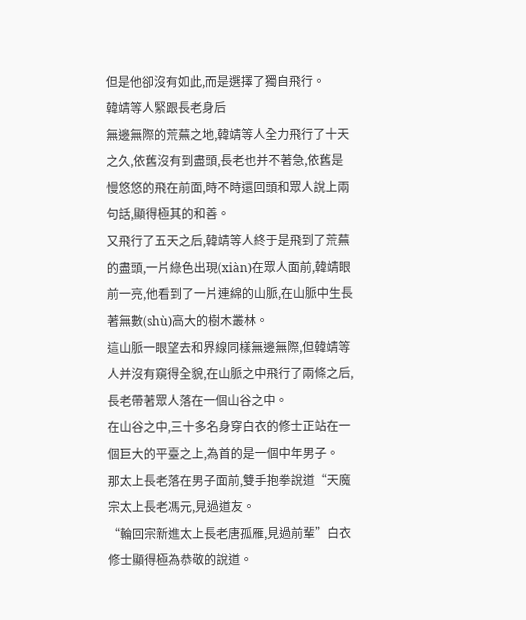但是他卻沒有如此,而是選擇了獨自飛行。
韓靖等人緊跟長老身后
無邊無際的荒蕪之地,韓靖等人全力飛行了十天之久,依舊沒有到盡頭,長老也并不著急,依舊是慢悠悠的飛在前面,時不時還回頭和眾人說上兩句話,顯得極其的和善。
又飛行了五天之后,韓靖等人終于是飛到了荒蕪的盡頭,一片綠色出現(xiàn)在眾人面前,韓靖眼前一亮,他看到了一片連綿的山脈,在山脈中生長著無數(shù)高大的樹木叢林。
這山脈一眼望去和界線同樣無邊無際,但韓靖等人并沒有窺得全貌,在山脈之中飛行了兩條之后,長老帶著眾人落在一個山谷之中。
在山谷之中,三十多名身穿白衣的修士正站在一個巨大的平臺之上,為首的是一個中年男子。
那太上長老落在男子面前,雙手抱拳說道“天魔宗太上長老馮元,見過道友。
“輪回宗新進太上長老唐孤雁,見過前輩”白衣修士顯得極為恭敬的說道。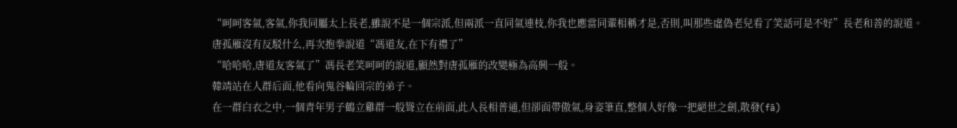“呵呵客氣,客氣,你我同屬太上長老,雖說不是一個宗派,但兩派一直同氣連枝,你我也應當同輩相稱才是,否則,叫那些虛偽老兒看了笑話可是不好”長老和善的說道。
唐孤雁沒有反駁什么,再次抱拳說道“馮道友,在下有禮了”
“哈哈哈,唐道友客氣了”馮長老笑呵呵的說道,顯然對唐孤雁的改變極為高興一般。
韓靖站在人群后面,他看向鬼谷輪回宗的弟子。
在一群白衣之中,一個青年男子鶴立雞群一般聳立在前面,此人長相普通,但卻面帶傲氣,身姿筆直,整個人好像一把絕世之劍,散發(fā)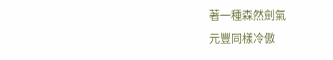著一種森然劍氣
元豐同樣冷傲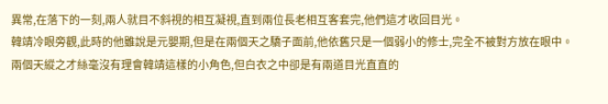異常,在落下的一刻,兩人就目不斜視的相互凝視,直到兩位長老相互客套完,他們這才收回目光。
韓靖冷眼旁觀,此時的他雖說是元嬰期,但是在兩個天之驕子面前,他依舊只是一個弱小的修士,完全不被對方放在眼中。
兩個天縱之才絲毫沒有理會韓靖這樣的小角色,但白衣之中卻是有兩道目光直直的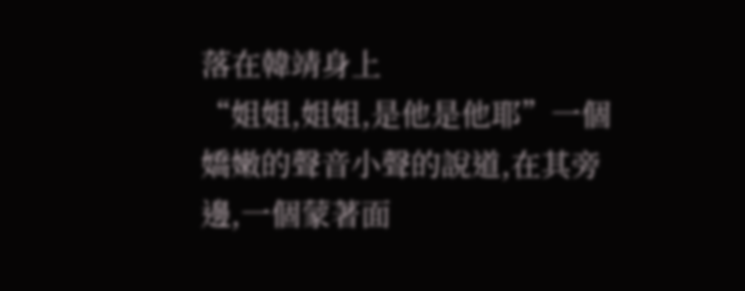落在韓靖身上
“姐姐,姐姐,是他是他耶”一個嬌嫩的聲音小聲的說道,在其旁邊,一個蒙著面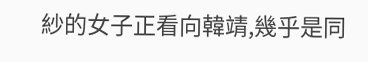紗的女子正看向韓靖,幾乎是同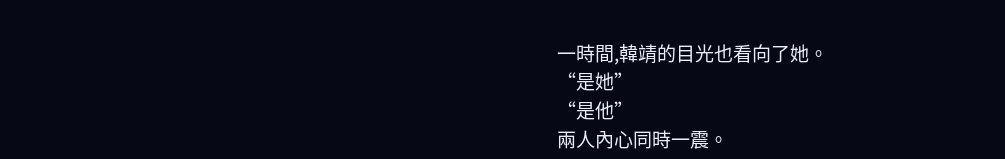一時間,韓靖的目光也看向了她。
“是她”
“是他”
兩人內心同時一震。